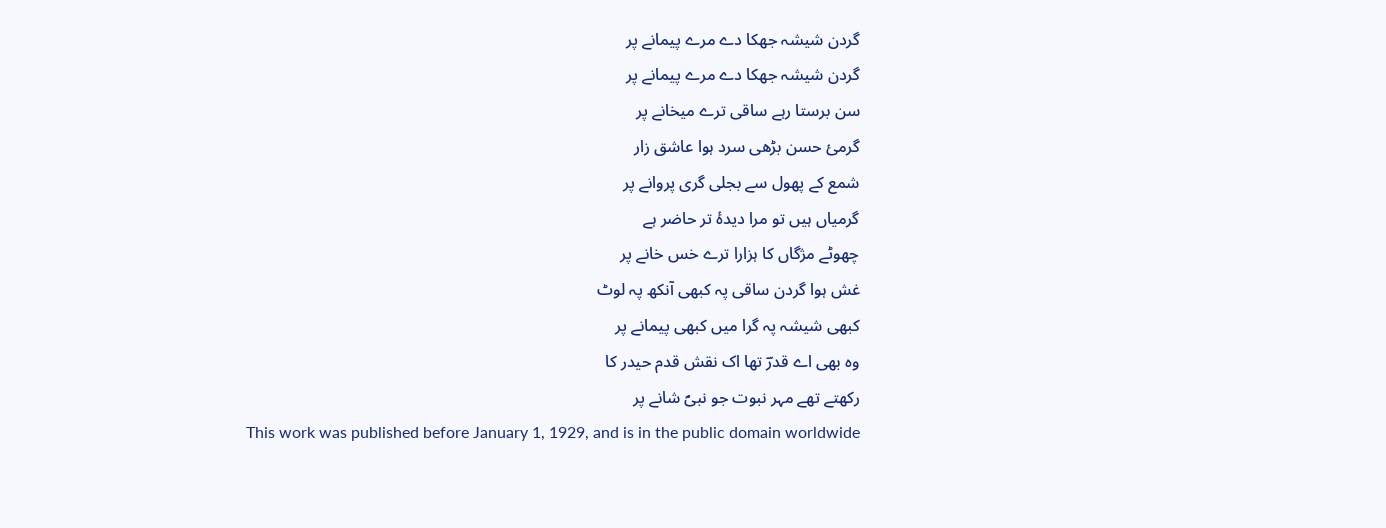گردن شیشہ جھکا دے مرے پیمانے پر
گردن شیشہ جھکا دے مرے پیمانے پر
سن برستا رہے ساقی ترے میخانے پر
گرمیٔ حسن بڑھی سرد ہوا عاشق زار
شمع کے پھول سے بجلی گری پروانے پر
گرمیاں ہیں تو مرا دیدۂ تر حاضر ہے
چھوٹے مژگاں کا ہزارا ترے خس خانے پر
غش ہوا گردن ساقی پہ کبھی آنکھ پہ لوٹ
کبھی شیشہ پہ گرا میں کبھی پیمانے پر
وہ بھی اے قدرؔ تھا اک نقش قدم حیدر کا
رکھتے تھے مہر نبوت جو نبیؐ شانے پر
This work was published before January 1, 1929, and is in the public domain worldwide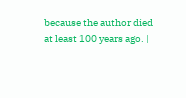because the author died at least 100 years ago. |